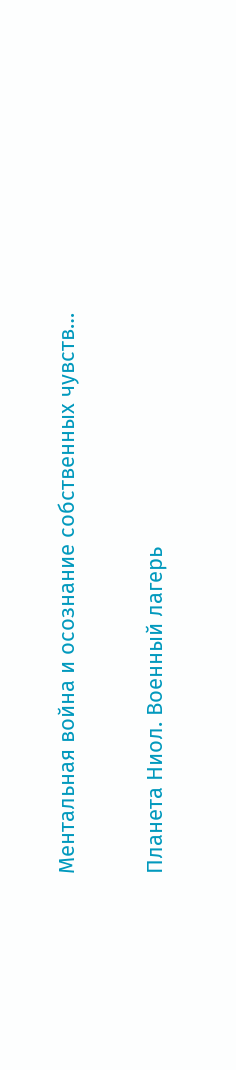Ментальная война и осознание собственных чувств…

Планета Ниол. Военный лагерь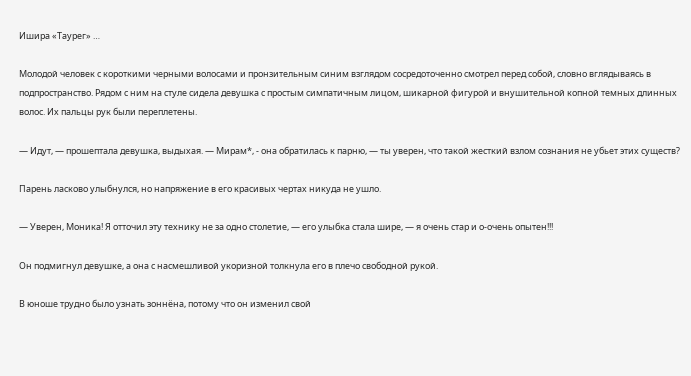Ишира «Таурег» …

Молодой человек с короткими черными волосами и пронзительным синим взглядом сосредоточенно смотрел перед собой, словно вглядываясь в подпространство. Рядом с ним на стуле сидела девушка с простым симпатичным лицом, шикарной фигурой и внушительной копной темных длинных волос. Их пальцы рук были переплетены.

— Идут, — прошептала девушка, выдыхая. — Мирам*, - она обратилась к парню, — ты уверен, что такой жесткий взлом сознания не убьет этих существ?

Парень ласково улыбнулся, но напряжение в его красивых чертах никуда не ушло.

— Уверен, Моника! Я отточил эту технику не за одно столетие, — его улыбка стала шире, — я очень стар и о-очень опытен!!!

Он подмигнул девушке, а она с насмешливой укоризной толкнула его в плечо свободной рукой.

В юноше трудно было узнать зоннёна, потому что он изменил свой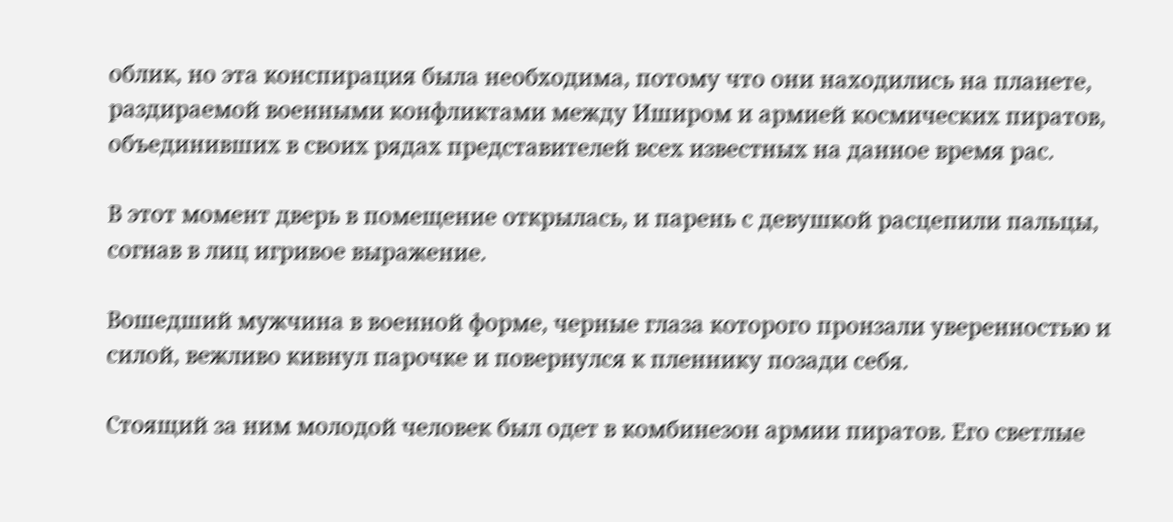облик, но эта конспирация была необходима, потому что они находились на планете, раздираемой военными конфликтами между Иширом и армией космических пиратов, объединивших в своих рядах представителей всех известных на данное время рас.

В этот момент дверь в помещение открылась, и парень с девушкой расцепили пальцы, согнав в лиц игривое выражение.

Вошедший мужчина в военной форме, черные глаза которого пронзали уверенностью и силой, вежливо кивнул парочке и повернулся к пленнику позади себя.

Стоящий за ним молодой человек был одет в комбинезон армии пиратов. Его светлые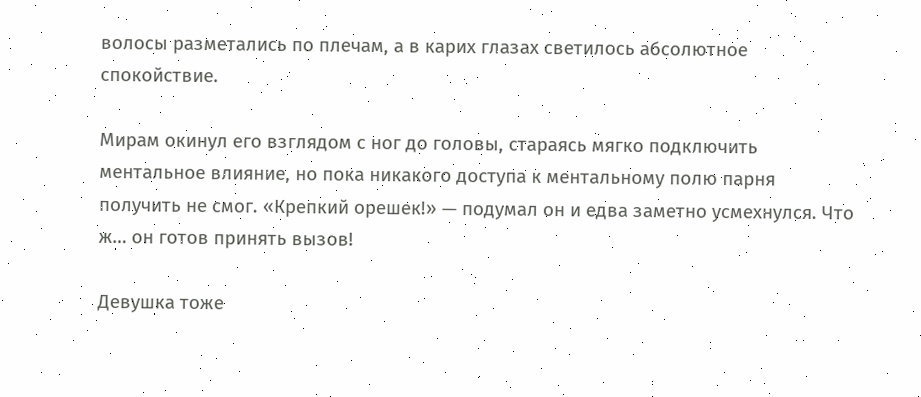волосы разметались по плечам, а в карих глазах светилось абсолютное спокойствие.

Мирам окинул его взглядом с ног до головы, стараясь мягко подключить ментальное влияние, но пока никакого доступа к ментальному полю парня получить не смог. «Крепкий орешек!» — подумал он и едва заметно усмехнулся. Что ж… он готов принять вызов!

Девушка тоже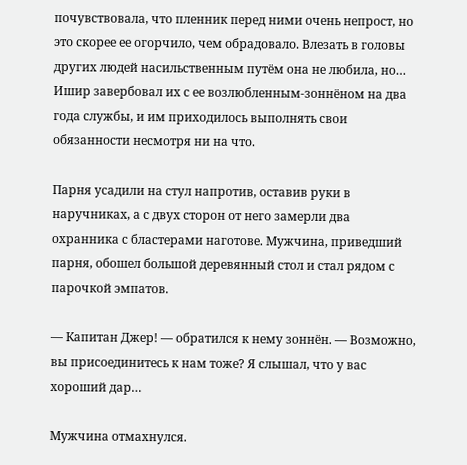почувствовала, что пленник перед ними очень непрост, но это скорее ее огорчило, чем обрадовало. Влезать в головы других людей насильственным путём она не любила, но… Ишир завербовал их с ее возлюбленным-зоннёном на два года службы, и им приходилось выполнять свои обязанности несмотря ни на что.

Парня усадили на стул напротив, оставив руки в наручниках, а с двух сторон от него замерли два охранника с бластерами наготове. Мужчина, приведший парня, обошел большой деревянный стол и стал рядом с парочкой эмпатов.

— Капитан Джер! — обратился к нему зоннён. — Возможно, вы присоединитесь к нам тоже? Я слышал, что у вас хороший дар…

Мужчина отмахнулся.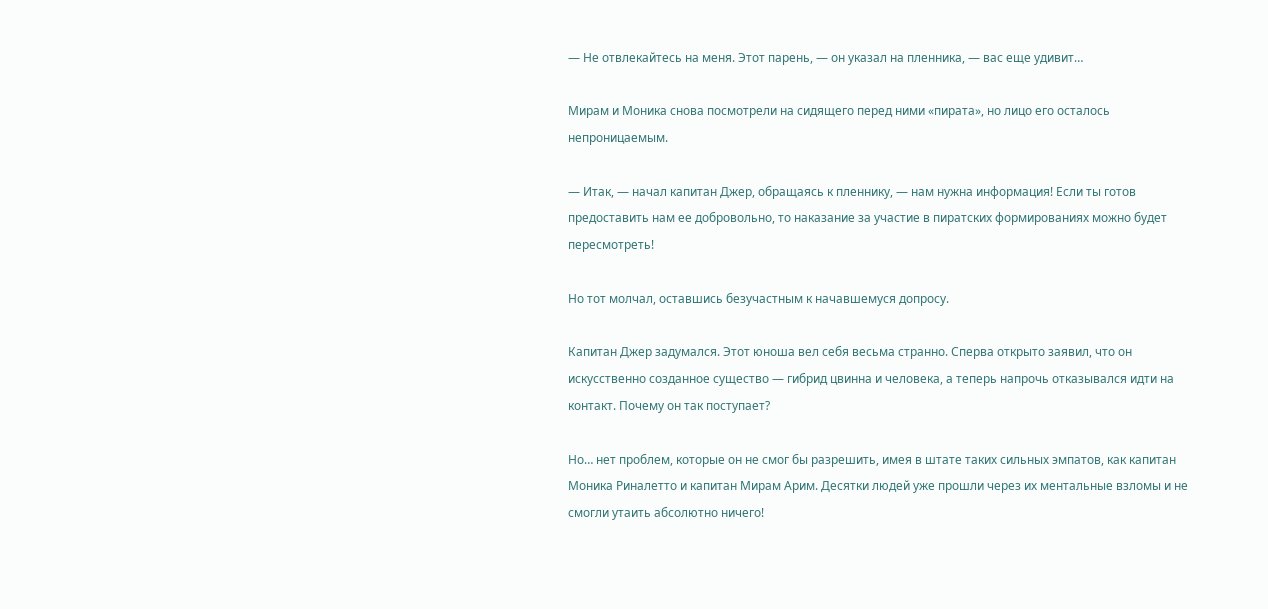— Не отвлекайтесь на меня. Этот парень, — он указал на пленника, — вас еще удивит…

Мирам и Моника снова посмотрели на сидящего перед ними «пирата», но лицо его осталось непроницаемым.

— Итак, — начал капитан Джер, обращаясь к пленнику, — нам нужна информация! Если ты готов предоставить нам ее добровольно, то наказание за участие в пиратских формированиях можно будет пересмотреть!

Но тот молчал, оставшись безучастным к начавшемуся допросу.

Капитан Джер задумался. Этот юноша вел себя весьма странно. Сперва открыто заявил, что он искусственно созданное существо — гибрид цвинна и человека, а теперь напрочь отказывался идти на контакт. Почему он так поступает?

Но… нет проблем, которые он не смог бы разрешить, имея в штате таких сильных эмпатов, как капитан Моника Риналетто и капитан Мирам Арим. Десятки людей уже прошли через их ментальные взломы и не смогли утаить абсолютно ничего!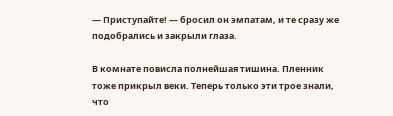— Приступайте! — бросил он эмпатам, и те сразу же подобрались и закрыли глаза.

В комнате повисла полнейшая тишина. Пленник тоже прикрыл веки. Теперь только эти трое знали, что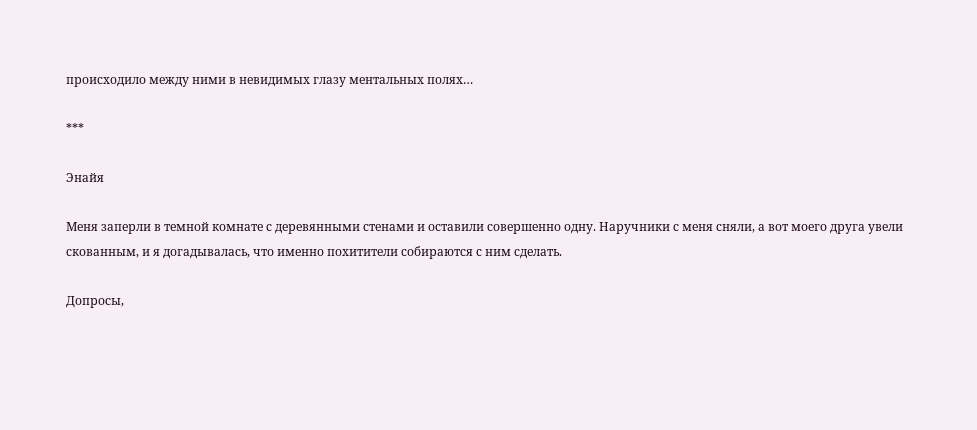происходило между ними в невидимых глазу ментальных полях…

***

Энайя

Меня заперли в темной комнате с деревянными стенами и оставили совершенно одну. Наручники с меня сняли, а вот моего друга увели скованным, и я догадывалась, что именно похитители собираются с ним сделать.

Допросы,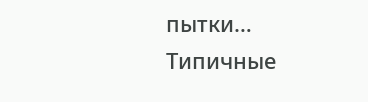пытки… Типичные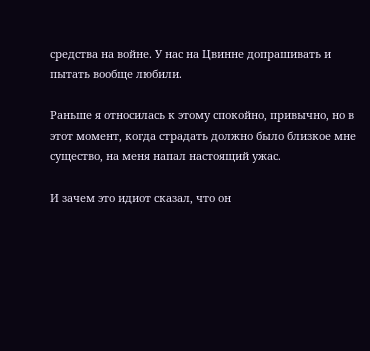средства на войне. У нас на Цвинне допрашивать и пытать вообще любили.

Раньше я относилась к этому спокойно, привычно, но в этот момент, когда страдать должно было близкое мне существо, на меня напал настоящий ужас.

И зачем это идиот сказал, что он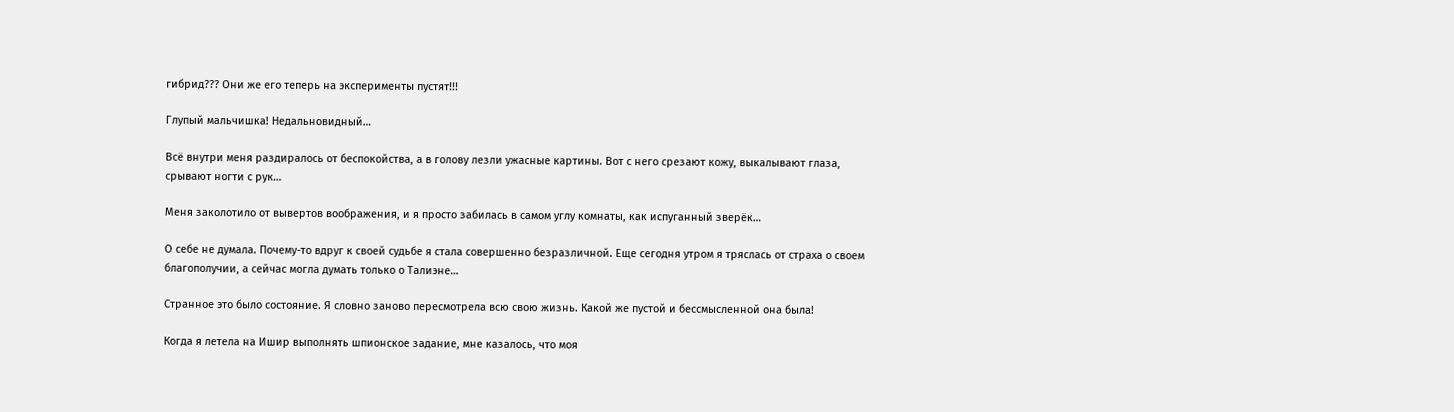гибрид??? Они же его теперь на эксперименты пустят!!!

Глупый мальчишка! Недальновидный…

Всё внутри меня раздиралось от беспокойства, а в голову лезли ужасные картины. Вот с него срезают кожу, выкалывают глаза, срывают ногти с рук…

Меня заколотило от вывертов воображения, и я просто забилась в самом углу комнаты, как испуганный зверёк…

О себе не думала. Почему-то вдруг к своей судьбе я стала совершенно безразличной. Еще сегодня утром я тряслась от страха о своем благополучии, а сейчас могла думать только о Талиэне…

Странное это было состояние. Я словно заново пересмотрела всю свою жизнь. Какой же пустой и бессмысленной она была!

Когда я летела на Ишир выполнять шпионское задание, мне казалось, что моя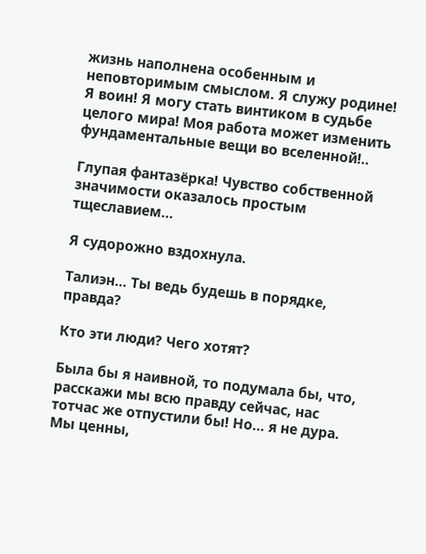жизнь наполнена особенным и неповторимым смыслом. Я служу родине! Я воин! Я могу стать винтиком в судьбе целого мира! Моя работа может изменить фундаментальные вещи во вселенной!..

Глупая фантазёрка! Чувство собственной значимости оказалось простым тщеславием…

Я судорожно вздохнула.

Талиэн… Ты ведь будешь в порядке, правда?

Кто эти люди? Чего хотят?

Была бы я наивной, то подумала бы, что, расскажи мы всю правду сейчас, нас тотчас же отпустили бы! Но… я не дура. Мы ценны,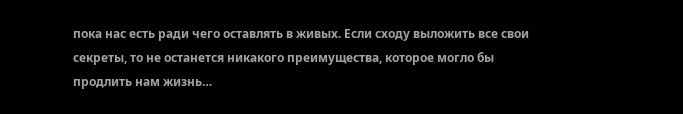пока нас есть ради чего оставлять в живых. Если сходу выложить все свои секреты, то не останется никакого преимущества, которое могло бы продлить нам жизнь…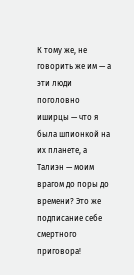К тому же, не говорить же им — а эти люди поголовно иширцы — что я была шпионкой на их планете, а Талиэн — моим врагом до поры до времени? Это же подписание себе смертного приговора!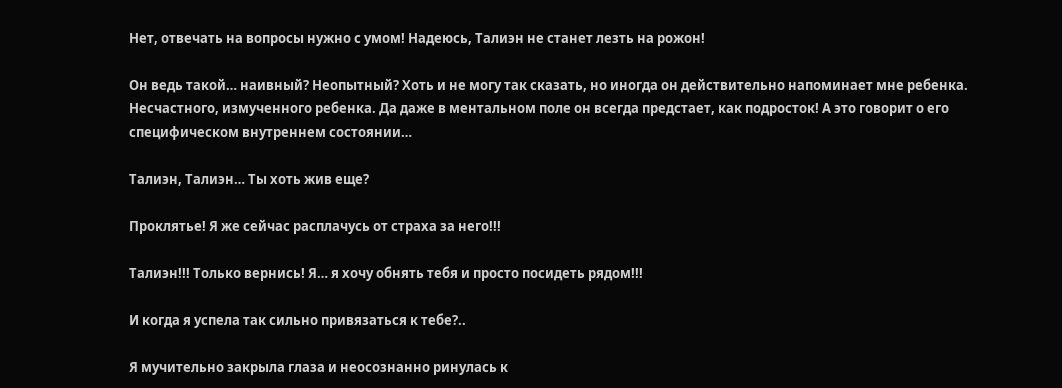Нет, отвечать на вопросы нужно с умом! Надеюсь, Талиэн не станет лезть на рожон!

Он ведь такой… наивный? Неопытный? Хоть и не могу так сказать, но иногда он действительно напоминает мне ребенка. Несчастного, измученного ребенка. Да даже в ментальном поле он всегда предстает, как подросток! А это говорит о его специфическом внутреннем состоянии…

Талиэн, Талиэн… Ты хоть жив еще?

Проклятье! Я же сейчас расплачусь от страха за него!!!

Талиэн!!! Только вернись! Я… я хочу обнять тебя и просто посидеть рядом!!!

И когда я успела так сильно привязаться к тебе?..

Я мучительно закрыла глаза и неосознанно ринулась к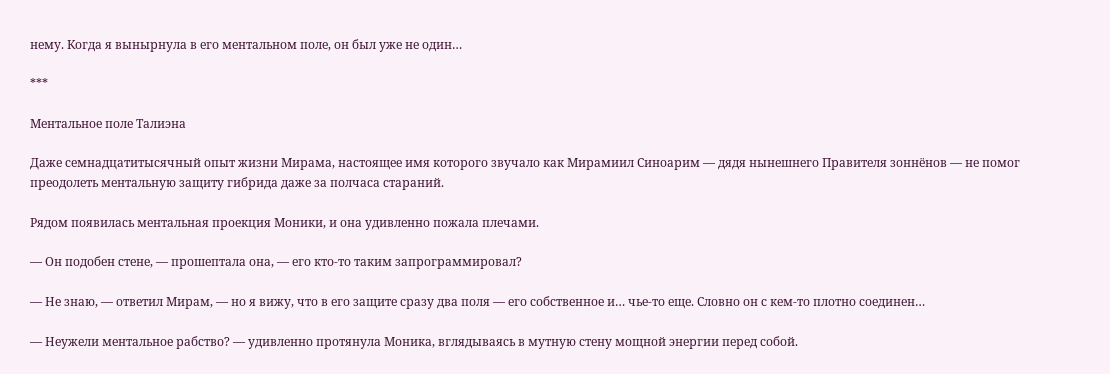нему. Когда я вынырнула в его ментальном поле, он был уже не один…

***

Ментальное поле Талиэна

Даже семнадцатитысячный опыт жизни Мирама, настоящее имя которого звучало как Мирамиил Синоарим — дядя нынешнего Правителя зоннёнов — не помог преодолеть ментальную защиту гибрида даже за полчаса стараний.

Рядом появилась ментальная проекция Моники, и она удивленно пожала плечами.

— Он подобен стене, — прошептала она, — его кто-то таким запрограммировал?

— Не знаю, — ответил Мирам, — но я вижу, что в его защите сразу два поля — его собственное и… чье-то еще. Словно он с кем-то плотно соединен…

— Неужели ментальное рабство? — удивленно протянула Моника, вглядываясь в мутную стену мощной энергии перед собой.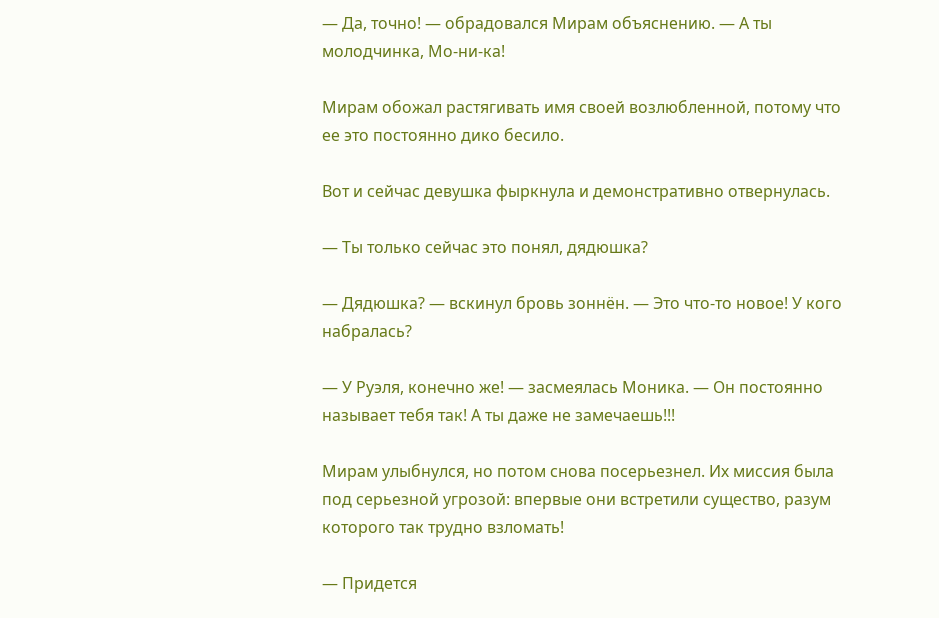— Да, точно! — обрадовался Мирам объяснению. — А ты молодчинка, Мо-ни-ка!

Мирам обожал растягивать имя своей возлюбленной, потому что ее это постоянно дико бесило.

Вот и сейчас девушка фыркнула и демонстративно отвернулась.

— Ты только сейчас это понял, дядюшка?

— Дядюшка? — вскинул бровь зоннён. — Это что-то новое! У кого набралась?

— У Руэля, конечно же! — засмеялась Моника. — Он постоянно называет тебя так! А ты даже не замечаешь!!!

Мирам улыбнулся, но потом снова посерьезнел. Их миссия была под серьезной угрозой: впервые они встретили существо, разум которого так трудно взломать!

— Придется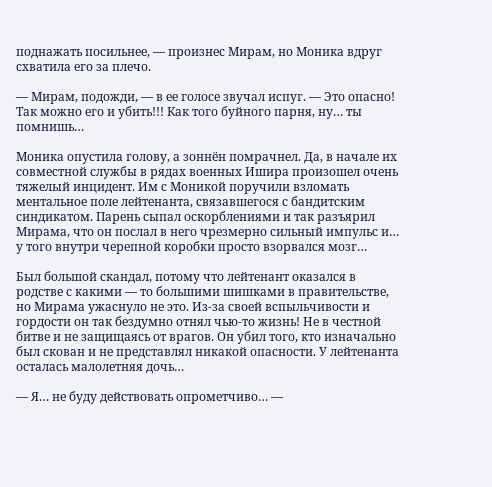поднажать посильнее, — произнес Мирам, но Моника вдруг схватила его за плечо.

— Мирам, подожди, — в ее голосе звучал испуг. — Это опасно! Так можно его и убить!!! Как того буйного парня, ну… ты помнишь…

Моника опустила голову, а зоннён помрачнел. Да, в начале их совместной службы в рядах военных Ишира произошел очень тяжелый инцидент. Им с Моникой поручили взломать ментальное поле лейтенанта, связавшегося с бандитским синдикатом. Парень сыпал оскорблениями и так разъярил Мирама, что он послал в него чрезмерно сильный импульс и… у того внутри черепной коробки просто взорвался мозг…

Был большой скандал, потому что лейтенант оказался в родстве с какими — то большими шишками в правительстве, но Мирама ужаснуло не это. Из-за своей вспыльчивости и гордости он так бездумно отнял чью-то жизнь! Не в честной битве и не защищаясь от врагов. Он убил того, кто изначально был скован и не представлял никакой опасности. У лейтенанта осталась малолетняя дочь…

— Я… не буду действовать опрометчиво… —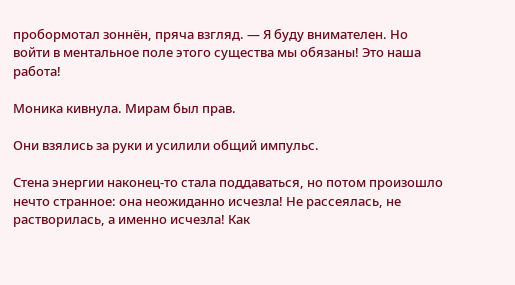пробормотал зоннён, пряча взгляд. — Я буду внимателен. Но войти в ментальное поле этого существа мы обязаны! Это наша работа!

Моника кивнула. Мирам был прав.

Они взялись за руки и усилили общий импульс.

Стена энергии наконец-то стала поддаваться, но потом произошло нечто странное: она неожиданно исчезла! Не рассеялась, не растворилась, а именно исчезла! Как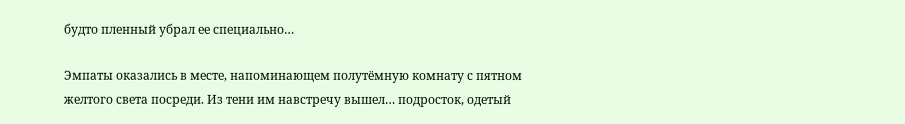будто пленный убрал ее специально…

Эмпаты оказались в месте, напоминающем полутёмную комнату с пятном желтого света посреди. Из тени им навстречу вышел… подросток, одетый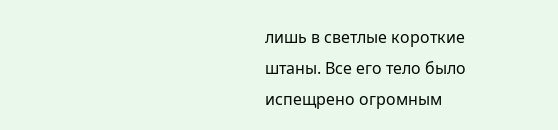лишь в светлые короткие штаны. Все его тело было испещрено огромным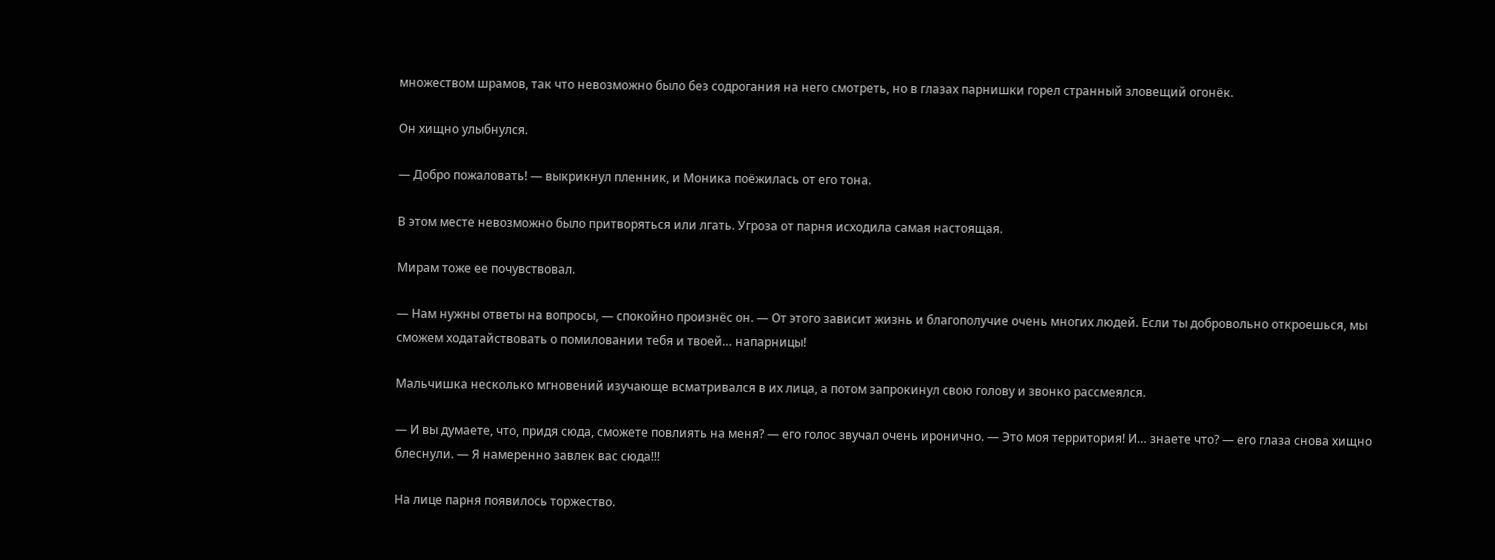множеством шрамов, так что невозможно было без содрогания на него смотреть, но в глазах парнишки горел странный зловещий огонёк.

Он хищно улыбнулся.

— Добро пожаловать! — выкрикнул пленник, и Моника поёжилась от его тона.

В этом месте невозможно было притворяться или лгать. Угроза от парня исходила самая настоящая.

Мирам тоже ее почувствовал.

— Нам нужны ответы на вопросы, — спокойно произнёс он. — От этого зависит жизнь и благополучие очень многих людей. Если ты добровольно откроешься, мы сможем ходатайствовать о помиловании тебя и твоей… напарницы!

Мальчишка несколько мгновений изучающе всматривался в их лица, а потом запрокинул свою голову и звонко рассмеялся.

— И вы думаете, что, придя сюда, сможете повлиять на меня? — его голос звучал очень иронично. — Это моя территория! И… знаете что? — его глаза снова хищно блеснули. — Я намеренно завлек вас сюда!!!

На лице парня появилось торжество.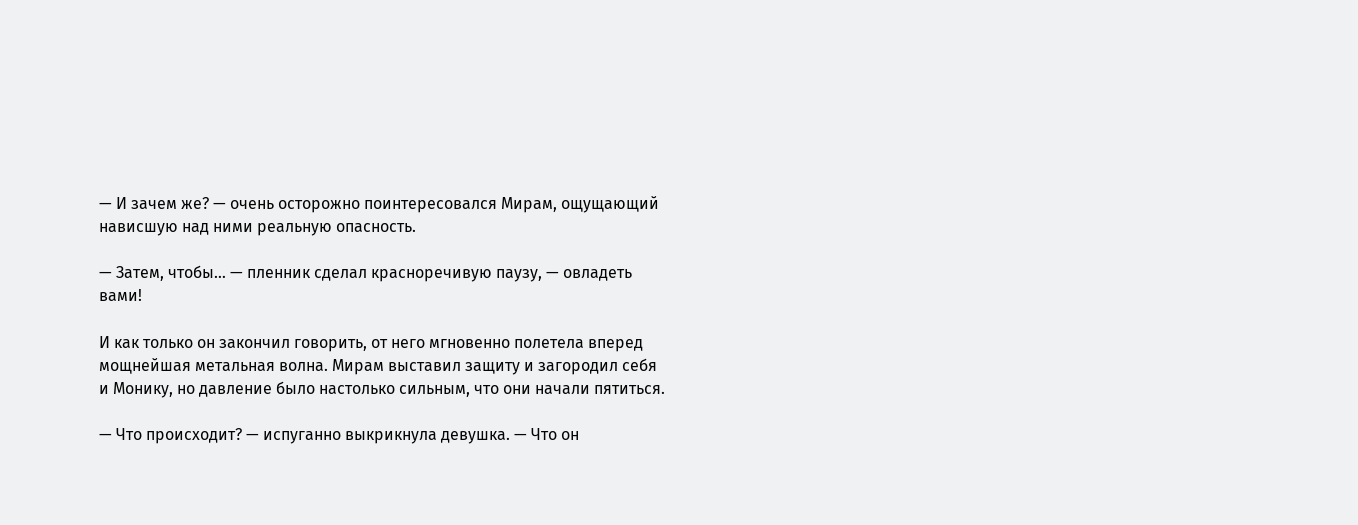— И зачем же? — очень осторожно поинтересовался Мирам, ощущающий нависшую над ними реальную опасность.

— Затем, чтобы… — пленник сделал красноречивую паузу, — овладеть вами!

И как только он закончил говорить, от него мгновенно полетела вперед мощнейшая метальная волна. Мирам выставил защиту и загородил себя и Монику, но давление было настолько сильным, что они начали пятиться.

— Что происходит? — испуганно выкрикнула девушка. — Что он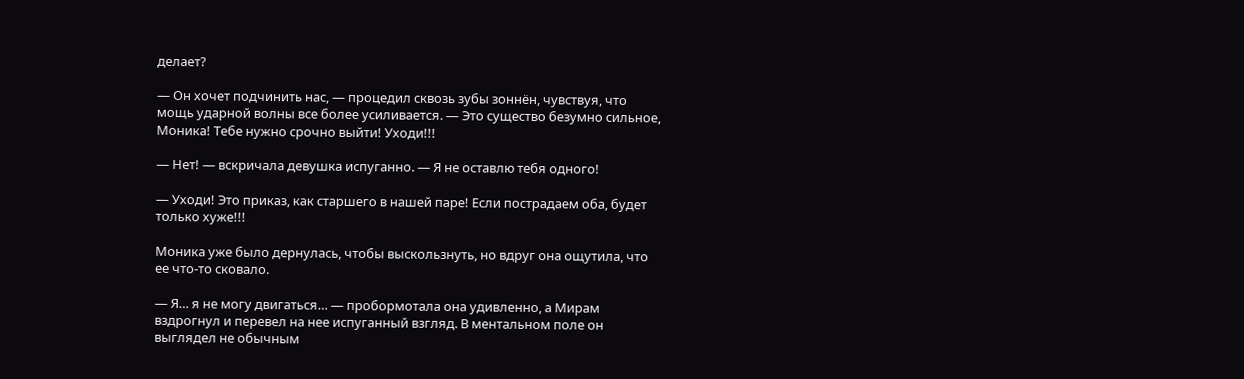делает?

— Он хочет подчинить нас, — процедил сквозь зубы зоннён, чувствуя, что мощь ударной волны все более усиливается. — Это существо безумно сильное, Моника! Тебе нужно срочно выйти! Уходи!!!

— Нет! — вскричала девушка испуганно. — Я не оставлю тебя одного!

— Уходи! Это приказ, как старшего в нашей паре! Если пострадаем оба, будет только хуже!!!

Моника уже было дернулась, чтобы выскользнуть, но вдруг она ощутила, что ее что-то сковало.

— Я… я не могу двигаться… — пробормотала она удивленно, а Мирам вздрогнул и перевел на нее испуганный взгляд. В ментальном поле он выглядел не обычным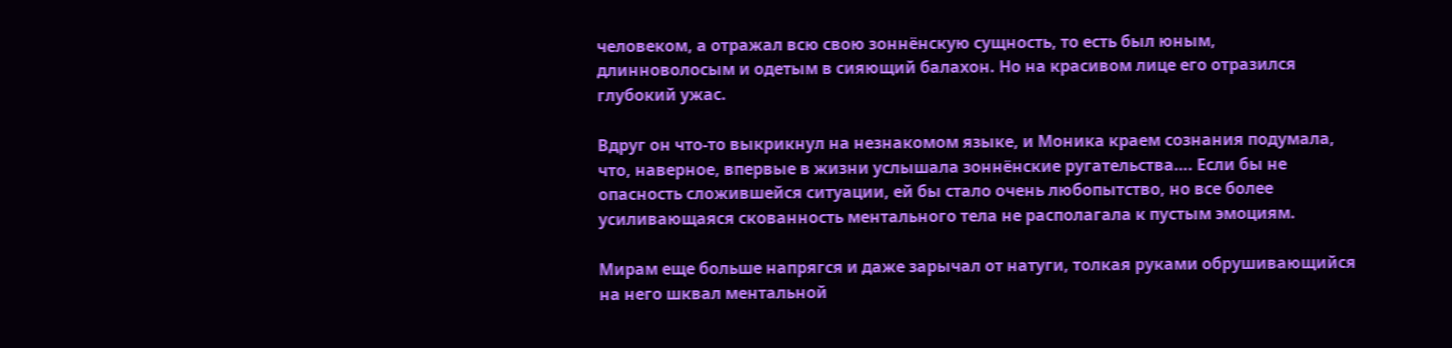человеком, а отражал всю свою зоннёнскую сущность, то есть был юным, длинноволосым и одетым в сияющий балахон. Но на красивом лице его отразился глубокий ужас.

Вдруг он что-то выкрикнул на незнакомом языке, и Моника краем сознания подумала, что, наверное, впервые в жизни услышала зоннёнские ругательства…. Если бы не опасность сложившейся ситуации, ей бы стало очень любопытство, но все более усиливающаяся скованность ментального тела не располагала к пустым эмоциям.

Мирам еще больше напрягся и даже зарычал от натуги, толкая руками обрушивающийся на него шквал ментальной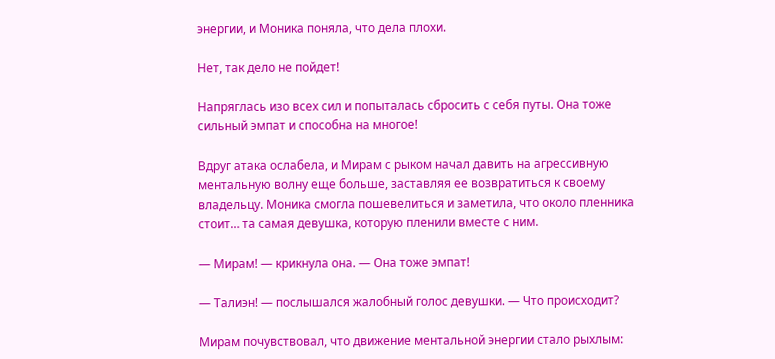энергии, и Моника поняла, что дела плохи.

Нет, так дело не пойдет!

Напряглась изо всех сил и попыталась сбросить с себя путы. Она тоже сильный эмпат и способна на многое!

Вдруг атака ослабела, и Мирам с рыком начал давить на агрессивную ментальную волну еще больше, заставляя ее возвратиться к своему владельцу. Моника смогла пошевелиться и заметила, что около пленника стоит… та самая девушка, которую пленили вместе с ним.

— Мирам! — крикнула она. — Она тоже эмпат!

— Талиэн! — послышался жалобный голос девушки. — Что происходит?

Мирам почувствовал, что движение ментальной энергии стало рыхлым: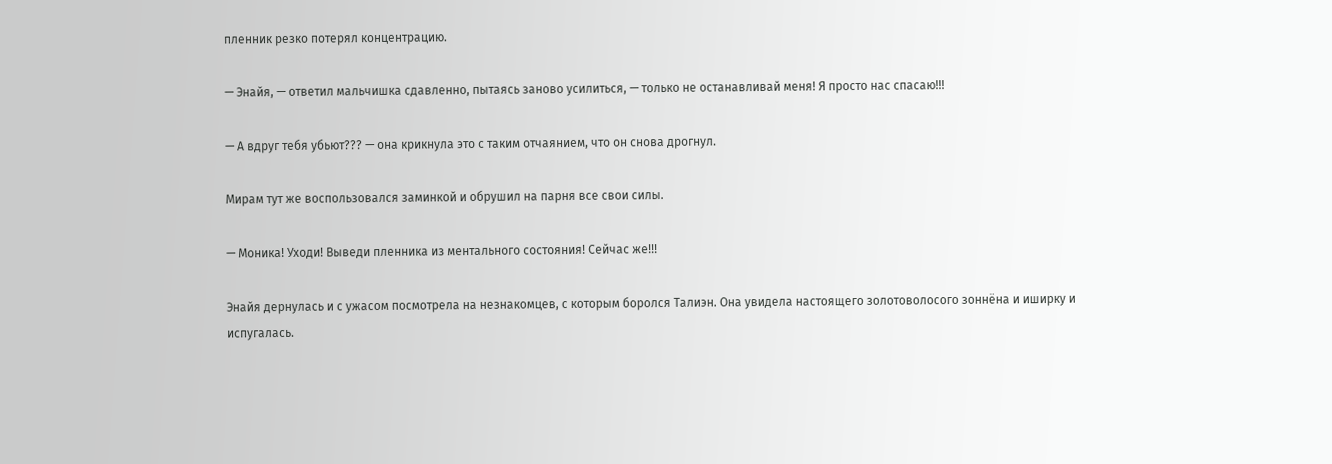пленник резко потерял концентрацию.

— Энайя, — ответил мальчишка сдавленно, пытаясь заново усилиться, — только не останавливай меня! Я просто нас спасаю!!!

— А вдруг тебя убьют??? — она крикнула это с таким отчаянием, что он снова дрогнул.

Мирам тут же воспользовался заминкой и обрушил на парня все свои силы.

— Моника! Уходи! Выведи пленника из ментального состояния! Сейчас же!!!

Энайя дернулась и с ужасом посмотрела на незнакомцев, с которым боролся Талиэн. Она увидела настоящего золотоволосого зоннёна и иширку и испугалась.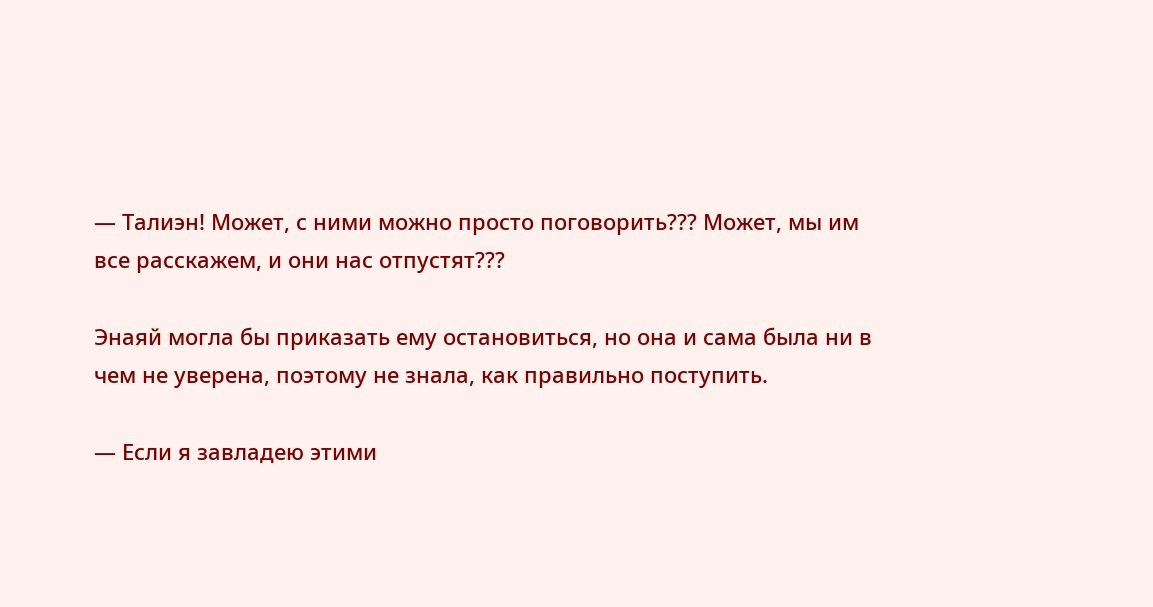— Талиэн! Может, с ними можно просто поговорить??? Может, мы им все расскажем, и они нас отпустят???

Энаяй могла бы приказать ему остановиться, но она и сама была ни в чем не уверена, поэтому не знала, как правильно поступить.

— Если я завладею этими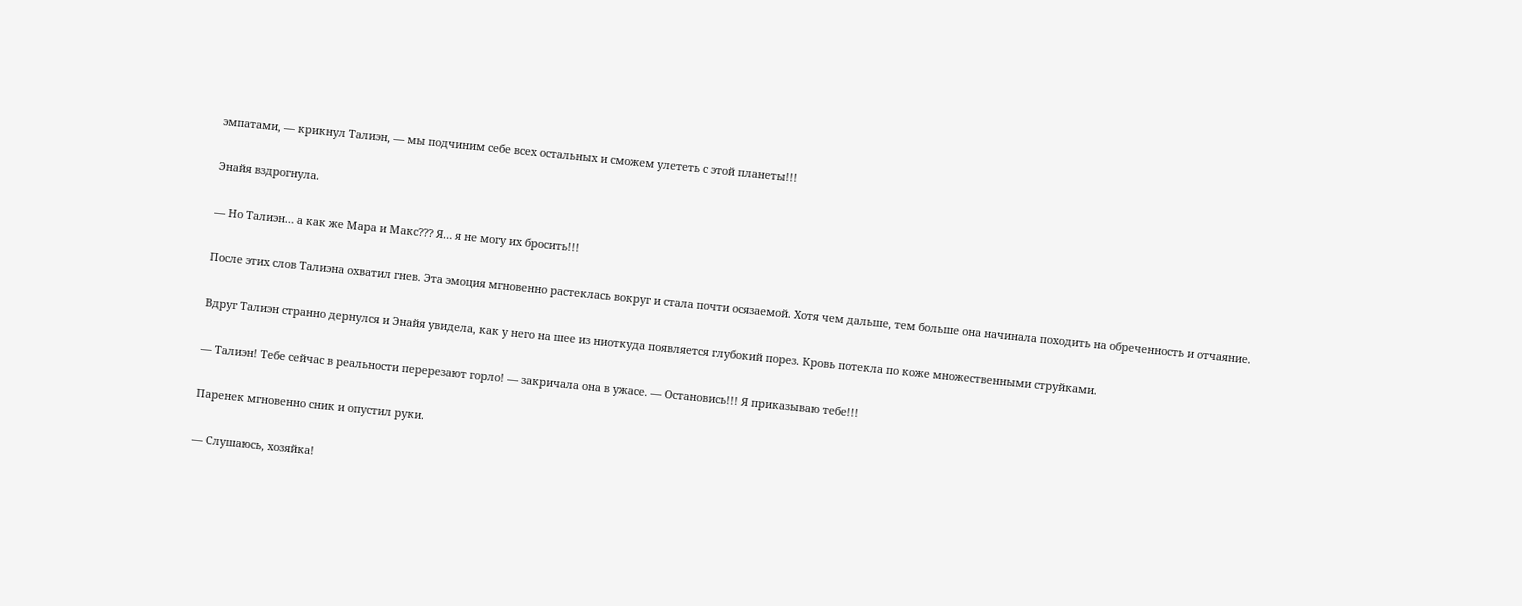эмпатами, — крикнул Талиэн, — мы подчиним себе всех остальных и сможем улететь с этой планеты!!!

Энайя вздрогнула.

— Но Талиэн… а как же Мара и Макс??? Я… я не могу их бросить!!!

После этих слов Талиэна охватил гнев. Эта эмоция мгновенно растеклась вокруг и стала почти осязаемой. Хотя чем дальше, тем больше она начинала походить на обреченность и отчаяние.

Вдруг Талиэн странно дернулся и Энайя увидела, как у него на шее из ниоткуда появляется глубокий порез. Кровь потекла по коже множественными струйками.

— Талиэн! Тебе сейчас в реальности перерезают горло! — закричала она в ужасе. — Остановись!!! Я приказываю тебе!!!

Паренек мгновенно сник и опустил руки.

— Слушаюсь, хозяйка!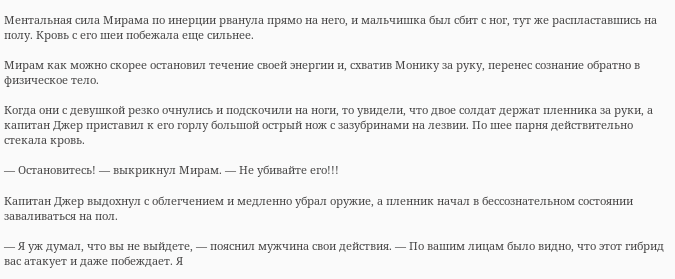Ментальная сила Мирама по инерции рванула прямо на него, и мальчишка был сбит с ног, тут же распластавшись на полу. Кровь с его шеи побежала еще сильнее.

Мирам как можно скорее остановил течение своей энергии и, схватив Монику за руку, перенес сознание обратно в физическое тело.

Когда они с девушкой резко очнулись и подскочили на ноги, то увидели, что двое солдат держат пленника за руки, а капитан Джер приставил к его горлу большой острый нож с зазубринами на лезвии. По шее парня действительно стекала кровь.

— Остановитесь! — выкрикнул Мирам. — Не убивайте его!!!

Капитан Джер выдохнул с облегчением и медленно убрал оружие, а пленник начал в бессознательном состоянии заваливаться на пол.

— Я уж думал, что вы не выйдете, — пояснил мужчина свои действия. — По вашим лицам было видно, что этот гибрид вас атакует и даже побеждает. Я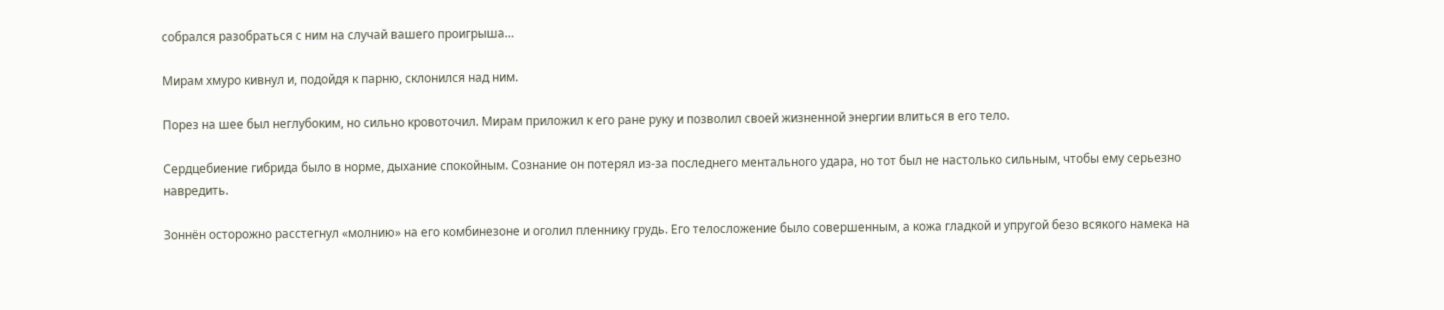собрался разобраться с ним на случай вашего проигрыша…

Мирам хмуро кивнул и, подойдя к парню, склонился над ним.

Порез на шее был неглубоким, но сильно кровоточил. Мирам приложил к его ране руку и позволил своей жизненной энергии влиться в его тело.

Сердцебиение гибрида было в норме, дыхание спокойным. Сознание он потерял из-за последнего ментального удара, но тот был не настолько сильным, чтобы ему серьезно навредить.

Зоннён осторожно расстегнул «молнию» на его комбинезоне и оголил пленнику грудь. Его телосложение было совершенным, а кожа гладкой и упругой безо всякого намека на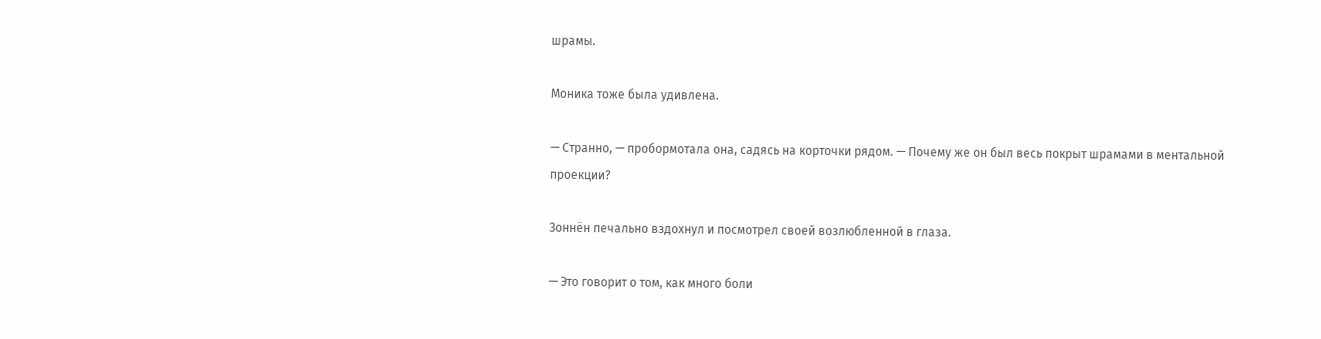шрамы.

Моника тоже была удивлена.

— Странно, — пробормотала она, садясь на корточки рядом. — Почему же он был весь покрыт шрамами в ментальной проекции?

Зоннён печально вздохнул и посмотрел своей возлюбленной в глаза.

— Это говорит о том, как много боли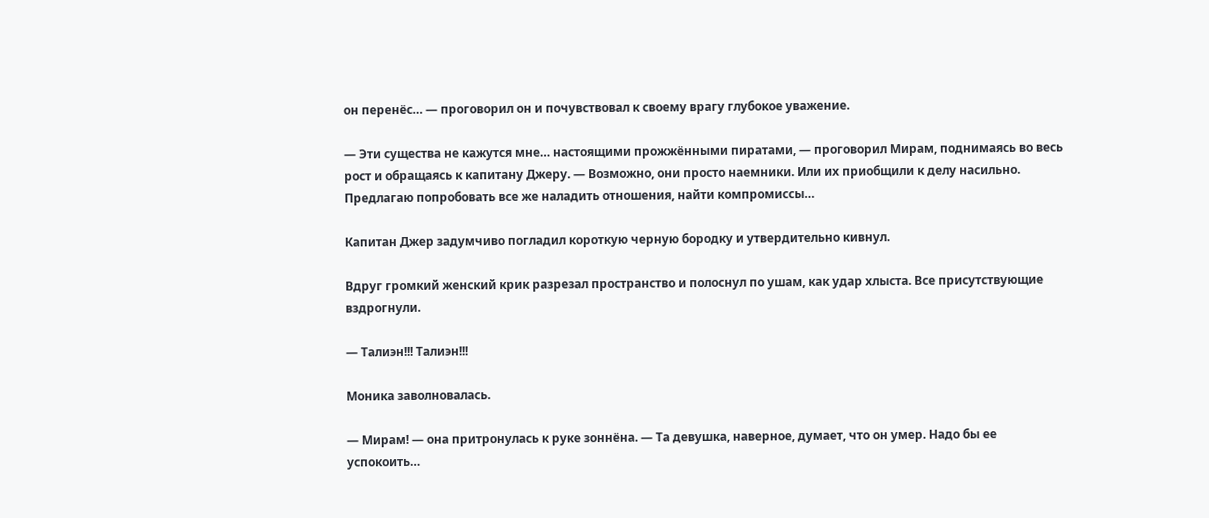он перенёс… — проговорил он и почувствовал к своему врагу глубокое уважение.

— Эти существа не кажутся мне… настоящими прожжёнными пиратами, — проговорил Мирам, поднимаясь во весь рост и обращаясь к капитану Джеру. — Возможно, они просто наемники. Или их приобщили к делу насильно. Предлагаю попробовать все же наладить отношения, найти компромиссы…

Капитан Джер задумчиво погладил короткую черную бородку и утвердительно кивнул.

Вдруг громкий женский крик разрезал пространство и полоснул по ушам, как удар хлыста. Все присутствующие вздрогнули.

— Талиэн!!! Талиэн!!!

Моника заволновалась.

— Мирам! — она притронулась к руке зоннёна. — Та девушка, наверное, думает, что он умер. Надо бы ее успокоить…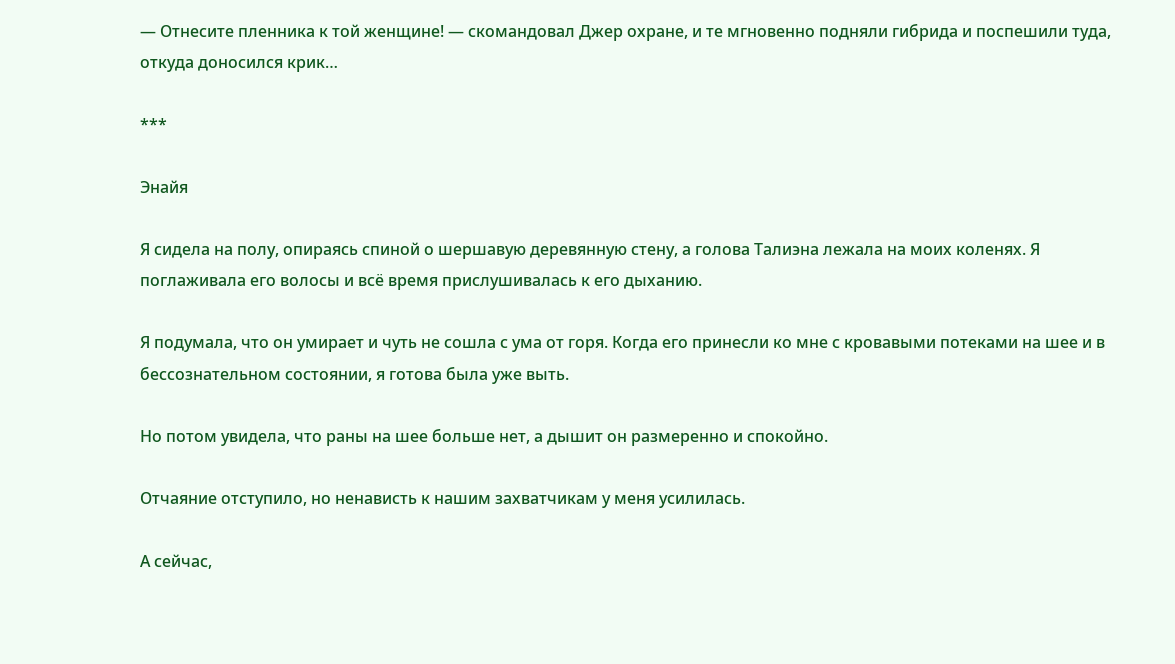— Отнесите пленника к той женщине! — скомандовал Джер охране, и те мгновенно подняли гибрида и поспешили туда, откуда доносился крик…

***

Энайя

Я сидела на полу, опираясь спиной о шершавую деревянную стену, а голова Талиэна лежала на моих коленях. Я поглаживала его волосы и всё время прислушивалась к его дыханию.

Я подумала, что он умирает и чуть не сошла с ума от горя. Когда его принесли ко мне с кровавыми потеками на шее и в бессознательном состоянии, я готова была уже выть.

Но потом увидела, что раны на шее больше нет, а дышит он размеренно и спокойно.

Отчаяние отступило, но ненависть к нашим захватчикам у меня усилилась.

А сейчас,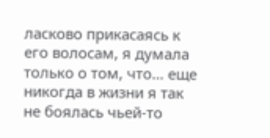ласково прикасаясь к его волосам, я думала только о том, что… еще никогда в жизни я так не боялась чьей-то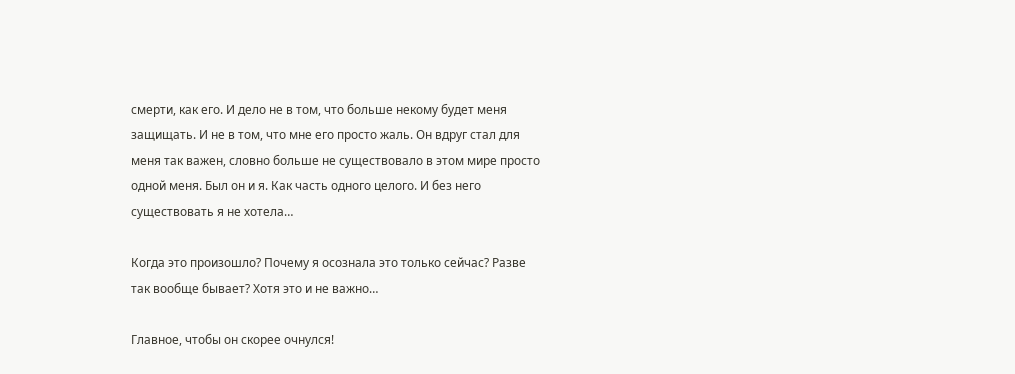смерти, как его. И дело не в том, что больше некому будет меня защищать. И не в том, что мне его просто жаль. Он вдруг стал для меня так важен, словно больше не существовало в этом мире просто одной меня. Был он и я. Как часть одного целого. И без него существовать я не хотела…

Когда это произошло? Почему я осознала это только сейчас? Разве так вообще бывает? Хотя это и не важно…

Главное, чтобы он скорее очнулся!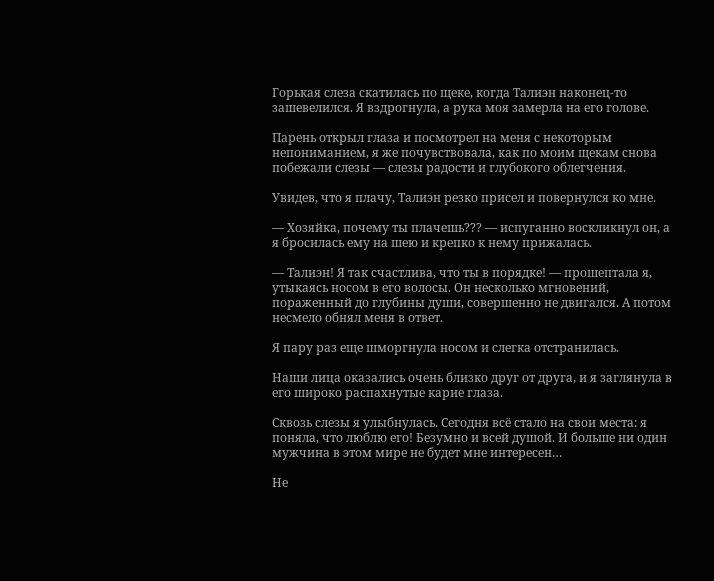Горькая слеза скатилась по щеке, когда Талиэн наконец-то зашевелился. Я вздрогнула, а рука моя замерла на его голове.

Парень открыл глаза и посмотрел на меня с некоторым непониманием, я же почувствовала, как по моим щекам снова побежали слезы — слезы радости и глубокого облегчения.

Увидев, что я плачу, Талиэн резко присел и повернулся ко мне.

— Хозяйка, почему ты плачешь??? — испуганно воскликнул он, а я бросилась ему на шею и крепко к нему прижалась.

— Талиэн! Я так счастлива, что ты в порядке! — прошептала я, утыкаясь носом в его волосы. Он несколько мгновений, пораженный до глубины души, совершенно не двигался. А потом несмело обнял меня в ответ.

Я пару раз еще шморгнула носом и слегка отстранилась.

Наши лица оказались очень близко друг от друга, и я заглянула в его широко распахнутые карие глаза.

Сквозь слезы я улыбнулась. Сегодня всё стало на свои места: я поняла, что люблю его! Безумно и всей душой. И больше ни один мужчина в этом мире не будет мне интересен…

Не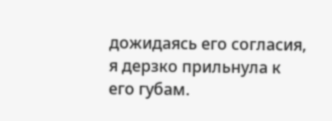дожидаясь его согласия, я дерзко прильнула к его губам.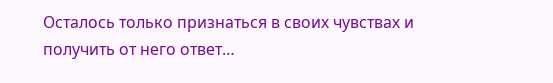Осталось только признаться в своих чувствах и получить от него ответ…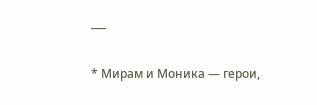___

* Мирам и Моника — герои,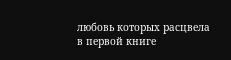любовь которых расцвела в первой книге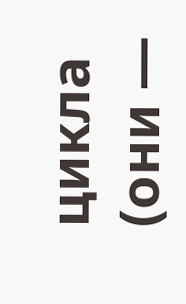цикла (они —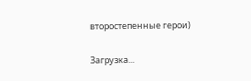второстепенные герои)

Загрузка...